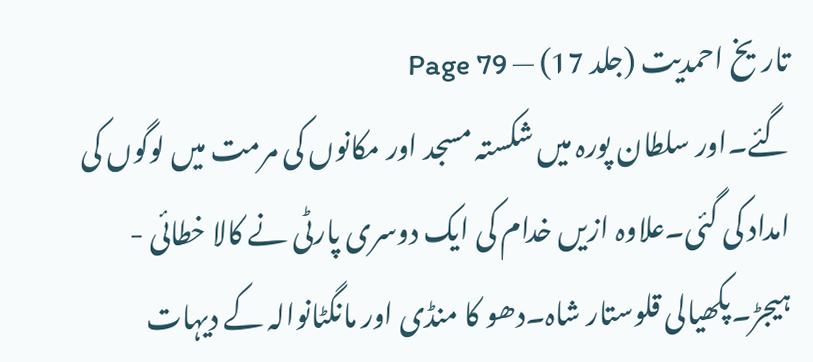تاریخ احمدیت (جلد 17) — Page 79
گئے۔اور سلطان پورہ میں شکستہ مسجد اور مکانوں کی مرمت میں لوگوں کی امداد کی گئی۔علاوہ ازیں خدام کی ایک دوسری پارٹی نے کالا خطائی - ہیجڑ۔پکھیالی قلوستار شاہ۔دھو کا منڈی اور مانگٹانوالہ کے دیہات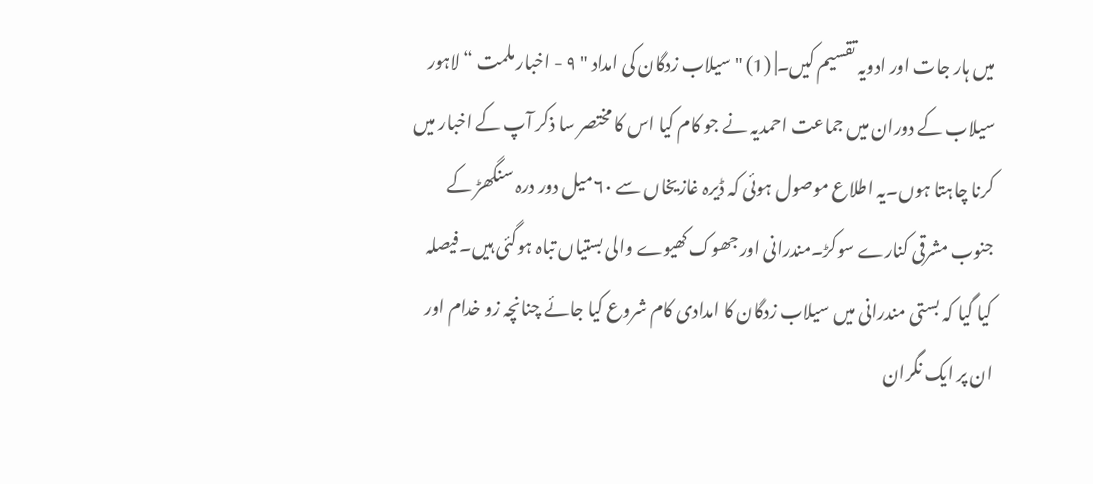میں ہار جات اور ادویہ تقسیم کیں۔| (1) " سیلاب زدگان کی امداد " ۹ - اخبار ملمت “ لاہور سیلاب کے دوران میں جماعت احمدیہ نے جو کام کیا اس کا مختصر سا ذکر آپ کے اخبار میں کرنا چاہتا ہوں۔یہ اطلاع موصول ہوئی کہ ڈیرہ غازیخاں سے ۶۰ میل دور درہ سنگھڑ کے جنوب مشرقی کنارے سوکڑ۔مندرانی اور جھوک کھیوے والی بستیاں تباہ ہوگئی ہیں۔فیصلہ کیا گیا کہ بستی مندرانی میں سیلاب زدگان کا امدادی کام شروع کیا جائے چنانچہ زو خدام اور ان پر ایک نگران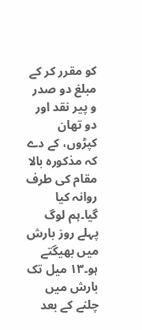کو مقرر کر کے مبلغ دو صدر و پیر نقد اور دو تھان کپڑوں، کے دے کہ مذکورہ بالا مقام کی طرف روانہ کیا گیا۔ہم لوگ پہلے روز بارش میں بھیگتے ہو۔۱۳ میل تک بارش میں چلنے کے بعد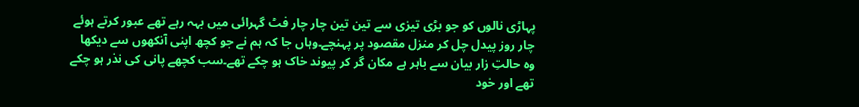پہاڑی نالوں کو جو بڑی تیزی سے تین تین چار چار فٹ گہرائی میں بہہ رہے تھے عبور کرتے ہوئے چار روز پیدل چل کر منزل مقصود پر پہنچے۔وہاں جا کہ ہم نے جو کچھ اپنی آنکھوں سے دیکھا وہ حالتِ زار بیان سے باہر ہے مکان گر کر پیوند خاک ہو چکے تھے۔سب کچھے پانی کی نذر ہو چکے تھے اور خود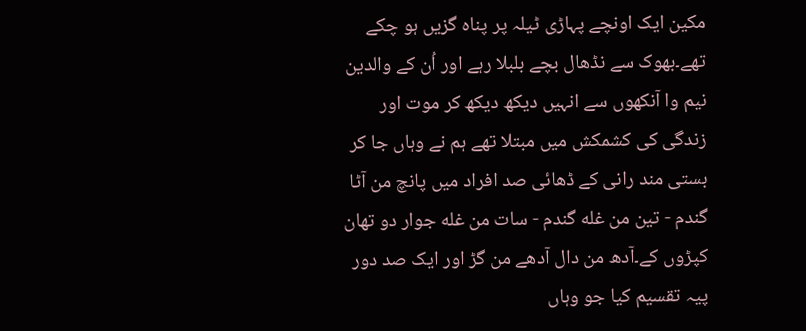مکین ایک اونچے پہاڑی ٹیلہ پر پناہ گزیں ہو چکے تھے۔بھوک سے نڈھال بچے بلبلا رہے اور اُن کے والدین نیم وا آنکھوں سے انہیں دیکھ دیکھ کر موت اور زندگی کی کشمکش میں مبتلا تھے ہم نے وہاں جا کر بستی مند رانی کے ڈھائی صد افراد میں پانچ من آٹا گندم - تین من غله گندم - سات من غله جوار دو تھان کپڑوں کے۔آدھ من دال آدھے من گڑ اور ایک صد دور پیہ تقسیم کیا جو وہاں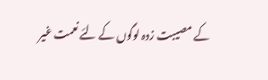کے مصیبت زدہ لوگوں کے لئے نعمت غیر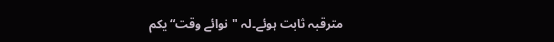مترقبہ ثابت ہوئے۔لہ "نوائے وقت“ یکم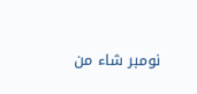نومبر شاء من